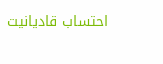احتساب قادیانیت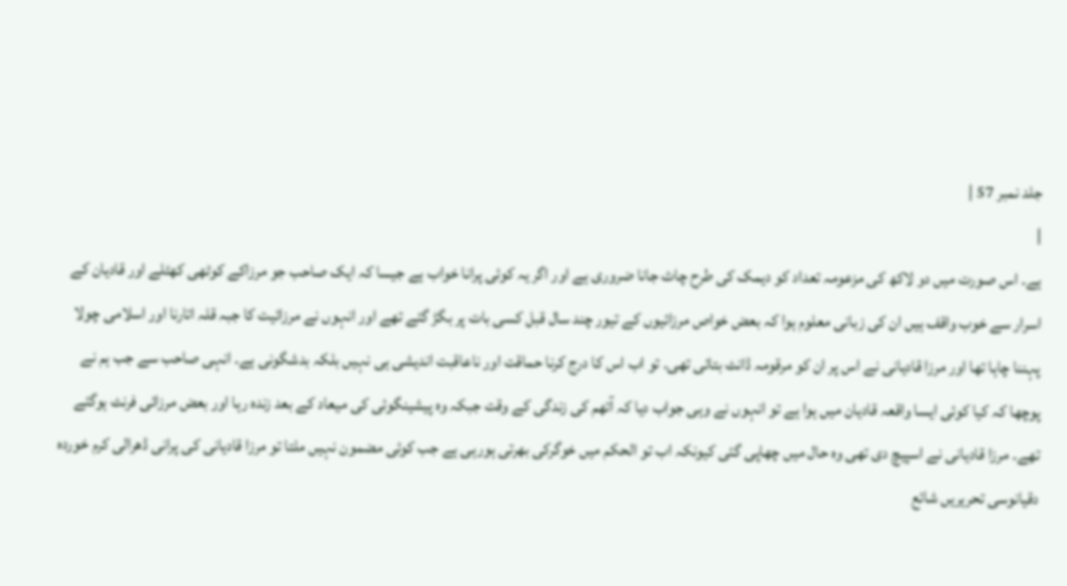جلد نمبر 57 |
|
ہے۔ اس صورت میں دو لاکھ کی مزعومہ تعداد کو دیمک کی طرح چاٹ جانا ضروری ہے اور اگر یہ کوئی پرانا خواب ہے جیسا کہ ایک صاحب جو مرزاکے کوٹھی کھٹلے اور قادیان کے اسرار سے خوب واقف ہیں ان کی زبانی معلوم ہوا کہ بعض خواص مرزائیوں کے تیور چند سال قبل کسی بات پر بگڑ گئے تھے اور انہوں نے مرزائیت کا جبہ قلہ اتارنا اور اسلامی چولا پہننا چاہا تھا اور مرزا قادیانی نے اس پر ان کو مرقومہ ڈانٹ بتائی تھی۔ تو اب اس کا درج کرنا حماقت اور ناعاقبت اندیشی ہی نہیں بلکہ بدشگونی ہے۔ انہی صاحب سے جب ہم نے پوچھا کہ کیا کوئی ایسا واقعہ قادیان میں ہوا ہے تو انہوں نے وہی جواب دیا کہ آتھم کی زندگی کے وقت جبکہ وہ پیشینگوئی کی میعاد کے بعد زندہ رہا اور بعض مرزائی فرنٹ ہوگئے تھے۔ مرزا قادیانی نے اسپیچ دی تھی وہ حال میں چھاپی گئی کیونکہ اب تو الحکم میں خوگرکی بھرتی ہورہی ہے جب کوئی مضمون نہیں ملتا تو مرزا قادیانی کی پرانی ڈھرالی کرم خوردہ دقیانوسی تحریریں شائع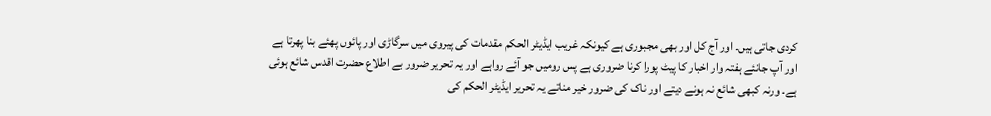کردی جاتی ہیں۔ اور آج کل اور بھی مجبوری ہے کیونکہ غریب ایڈیٹر الحکم مقدمات کی پیروی میں سرگاڑی اور پائوں پھئے بنا پھرتا ہے اور آپ جانئے ہفتہ وار اخبار کا پیٹ پورا کرنا ضروری ہے پس رومیں جو آئے رواہے اور یہ تحریر ضرور بے اطلاع حضرت اقدس شائع ہوئی ہے۔ ورنہ کبھی شائع نہ ہونے دیتے اور ناک کی ضرور خیر مناتے یہ تحریر ایڈیٹر الحکم کی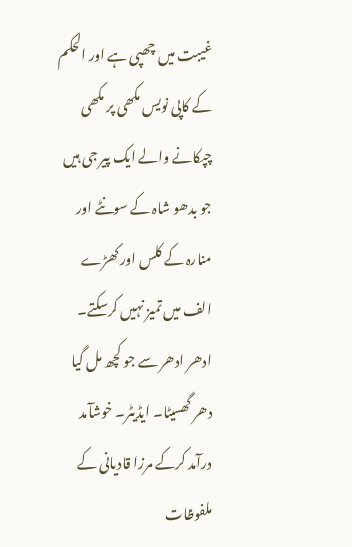غیبت میں چھپی ہے اور الحکم کے کاپی نویس مکھی پر مکھی چپکانے والے ایک پیر جی ہیں جو بدھو شاہ کے سونٹے اور منارہ کے کلس اور کھڑے الف میں تمیز نہیں کرسکتے۔ ادھر ادھر سے جو کچھ مل گیا دھر گھسیٹا۔ ایڈیٹر۔ خوشآمد درآمد کرکے مرزا قادیانی کے ملفوظات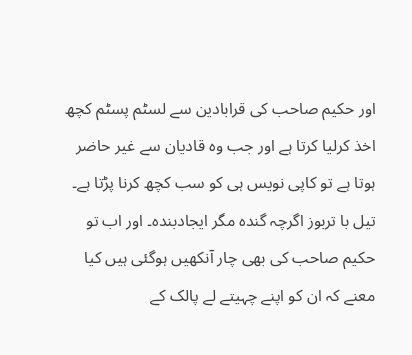اور حکیم صاحب کی قرابادین سے لسٹم پسٹم کچھ اخذ کرلیا کرتا ہے اور جب وہ قادیان سے غیر حاضر ہوتا ہے تو کاپی نویس ہی کو سب کچھ کرنا پڑتا ہے۔ تیل با تربوز اگرچہ گندہ مگر ایجادبندہ۔ اور اب تو حکیم صاحب کی بھی چار آنکھیں ہوگئی ہیں کیا معنے کہ ان کو اپنے چہیتے لے پالک کے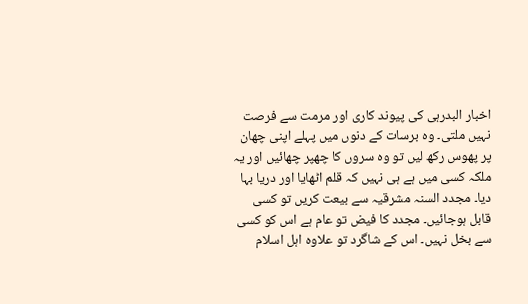اخبار البدرہی کی پیوند کاری اور مرمت سے فرصت نہیں ملتی۔ وہ برسات کے دنوں میں پہلے اپنی چھان پر پھوس رکھ لیں تو وہ سروں کا چھپر چھائیں اور یہ ملکہ کسی میں ہے ہی نہیں کہ قلم اٹھایا اور دریا بہا دیا۔ مجدد السنہ مشرقیہ سے بیعت کریں تو کسی قابل ہوجائیں۔ مجدد کا فیض تو عام ہے اس کو کسی سے بخل نہیں۔ اس کے شاگرد تو علاوہ اہل اسلام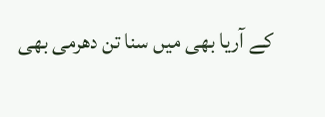کے آریا بھی میں سنا تن دھرمی بھی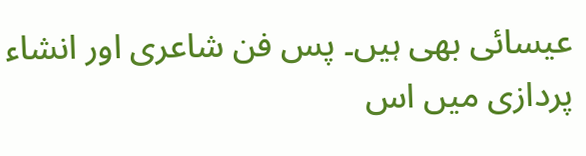عیسائی بھی ہیں۔ پس فن شاعری اور انشاء پردازی میں اس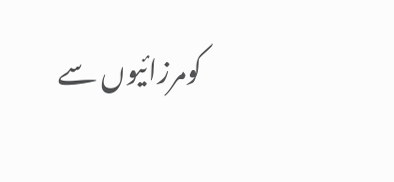کومرزائیوں سے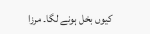کیوں بخل ہونے لگا۔ مرزا